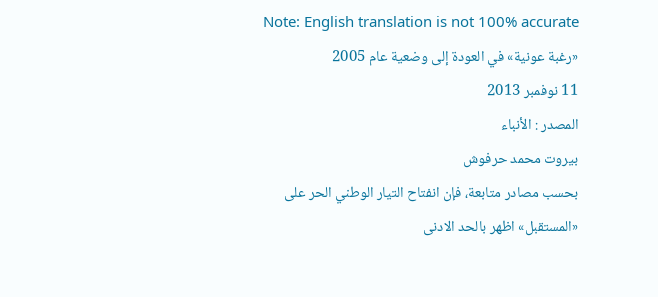Note: English translation is not 100% accurate
«رغبة عونية» في العودة إلى وضعية عام 2005
11 نوفمبر 2013
المصدر : الأنباء
بيروت محمد حرفوش
بحسب مصادر متابعة، فإن انفتاح التيار الوطني الحر على «المستقبل» اظهر بالحد الادنى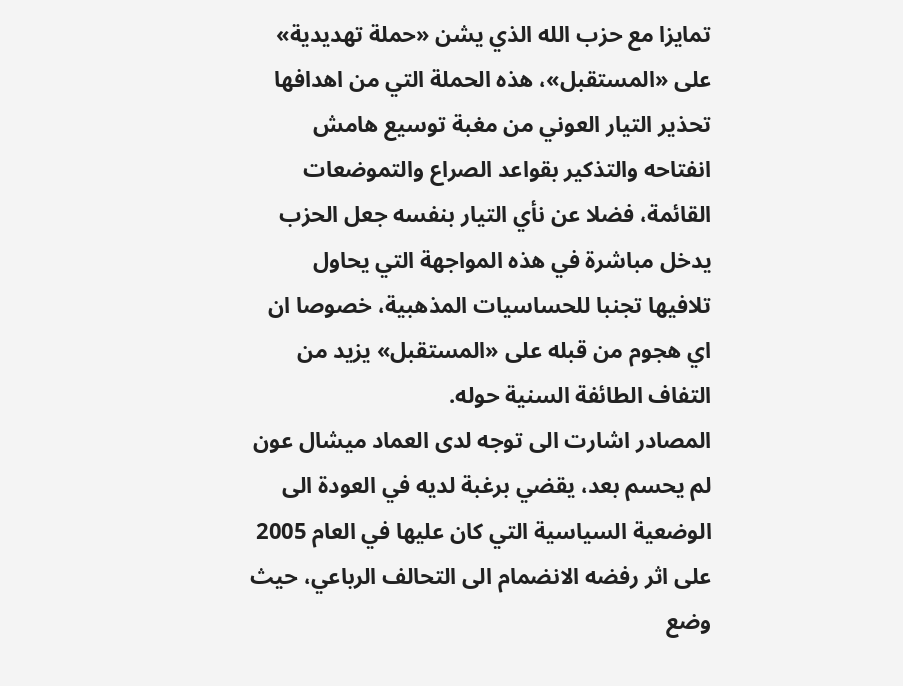تمايزا مع حزب الله الذي يشن «حملة تهديدية» على «المستقبل»، هذه الحملة التي من اهدافها تحذير التيار العوني من مغبة توسيع هامش انفتاحه والتذكير بقواعد الصراع والتموضعات القائمة، فضلا عن نأي التيار بنفسه جعل الحزب يدخل مباشرة في هذه المواجهة التي يحاول تلافيها تجنبا للحساسيات المذهبية، خصوصا ان اي هجوم من قبله على «المستقبل» يزيد من التفاف الطائفة السنية حوله.
المصادر اشارت الى توجه لدى العماد ميشال عون لم يحسم بعد، يقضي برغبة لديه في العودة الى الوضعية السياسية التي كان عليها في العام 2005 على اثر رفضه الانضمام الى التحالف الرباعي، حيث وضع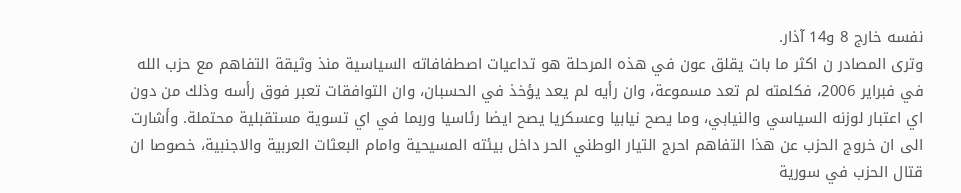نفسه خارج 8 و14 آذار.
وترى المصادر ن اكثر ما بات يقلق عون في هذه المرحلة هو تداعيات اصطفافاته السياسية منذ وثيقة التفاهم مع حزب الله في فبراير 2006، فكلمته لم تعد مسموعة، وان رأيه لم يعد يؤخذ في الحسبان، وان التوافقات تعبر فوق رأسه وذلك من دون اي اعتبار لوزنه السياسي والنيابي، وما يصح نيابيا وعسكريا يصح ايضا رئاسيا وربما في اي تسوية مستقبلية محتملة. وأشارت الى ان خروج الحزب عن هذا التفاهم احرج التيار الوطني الحر داخل بيئته المسيحية وامام البعثات العربية والاجنبية، خصوصا ان قتال الحزب في سورية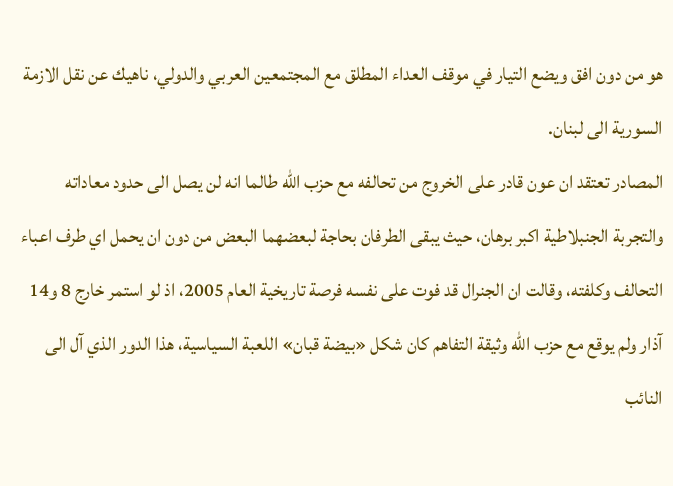هو من دون افق ويضع التيار في موقف العداء المطلق مع المجتمعين العربي والدولي، ناهيك عن نقل الازمة السورية الى لبنان.
المصادر تعتقد ان عون قادر على الخروج من تحالفه مع حزب الله طالما انه لن يصل الى حدود معاداته والتجربة الجنبلاطية اكبر برهان، حيث يبقى الطرفان بحاجة لبعضهما البعض من دون ان يحمل اي طرف اعباء التحالف وكلفته، وقالت ان الجنرال قد فوت على نفسه فرصة تاريخية العام 2005، اذ لو استمر خارج 8 و14 آذار ولم يوقع مع حزب الله وثيقة التفاهم كان شكل «بيضة قبان» اللعبة السياسية، هذا الدور الذي آل الى النائب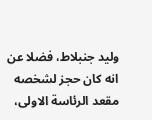وليد جنبلاط، فضلا عن انه كان حجز لشخصه مقعد الرئاسة الاولى،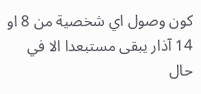كون وصول اي شخصية من 8 او 14 آذار يبقى مستبعدا الا في حال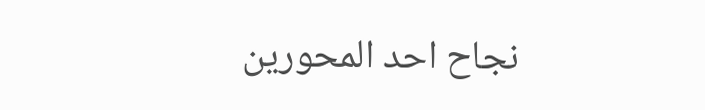نجاح احد المحورين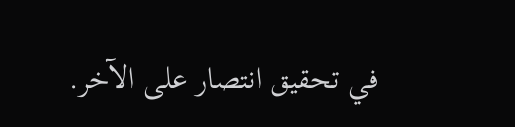في تحقيق انتصار على الآخر.